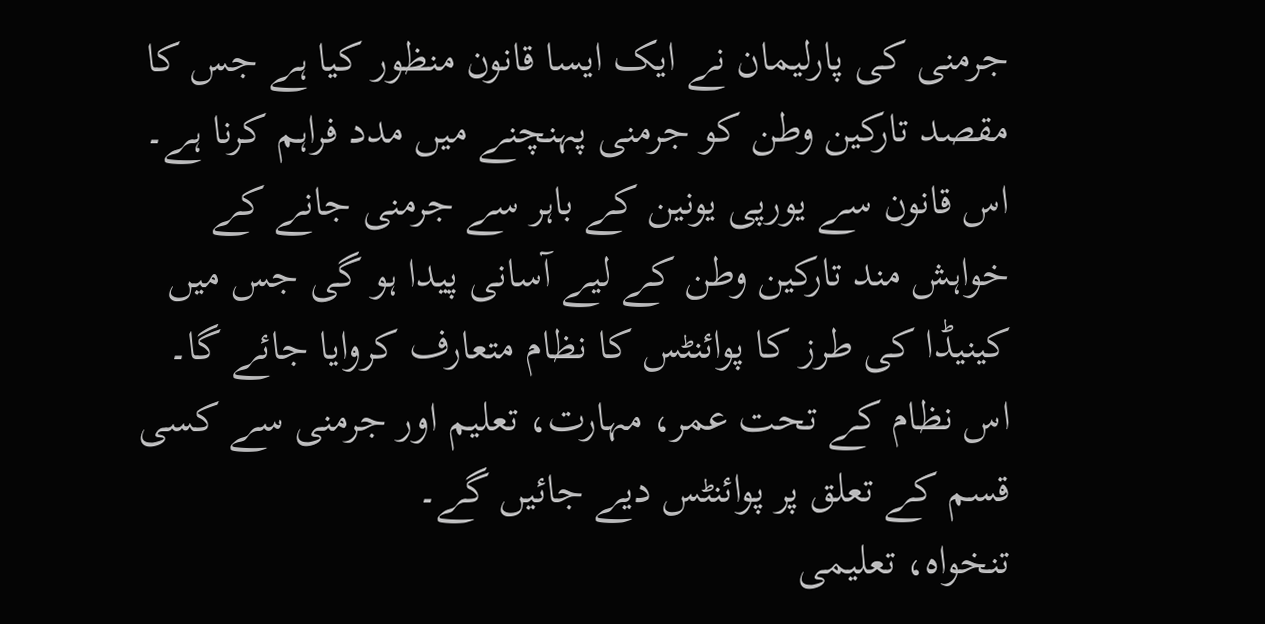جرمنی کی پارلیمان نے ایک ایسا قانون منظور کیا ہے جس کا مقصد تارکین وطن کو جرمنی پہنچنے میں مدد فراہم کرنا ہے۔
اس قانون سے یورپی یونین کے باہر سے جرمنی جانے کے خواہش مند تارکین وطن کے لیے آسانی پیدا ہو گی جس میں کینیڈا کی طرز کا پوائنٹس کا نظام متعارف کروایا جائے گا۔ اس نظام کے تحت عمر، مہارت، تعلیم اور جرمنی سے کسی قسم کے تعلق پر پوائنٹس دیے جائیں گے۔
تنخواہ، تعلیمی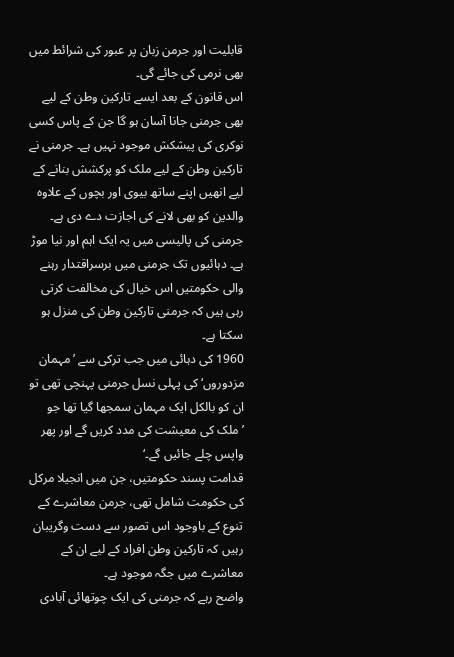قابلیت اور جرمن زبان پر عبور کی شرائط میں بھی نرمی کی جائے گی۔
اس قانون کے بعد ایسے تارکین وطن کے لیے بھی جرمنی جانا آسان ہو گا جن کے پاس کسی نوکری کی پیشکش موجود نہیں ہے۔ جرمنی نے تارکین وطن کے لیے ملک کو پرکشش بنانے کے لیے انھیں اپنے ساتھ بیوی اور بچوں کے علاوہ والدین کو بھی لانے کی اجازت دے دی ہے۔
جرمنی کی پالیسی میں یہ ایک اہم اور نیا موڑ ہے۔ دہائیوں تک جرمنی میں برسراقتدار رہنے والی حکومتیں اس خیال کی مخالفت کرتی رہی ہیں کہ جرمنی تارکین وطن کی منزل ہو سکتا ہے۔
1960 کی دہائی میں جب ترکی سے ’مہمان مزدوروں‘ کی پہلی نسل جرمنی پہنچی تھی تو ان کو بالکل ایک مہمان سمجھا گیا تھا جو ’ملک کی معیشت کی مدد کریں گے اور پھر واپس چلے جائیں گے۔‘
قدامت پسند حکومتیں، جن میں انجیلا مرکل کی حکومت شامل تھی، جرمن معاشرے کے تنوع کے باوجود اس تصور سے دست وگریبان رہیں کہ تارکین وطن افراد کے لیے ان کے معاشرے میں جگہ موجود ہے۔
واضح رہے کہ جرمنی کی ایک چوتھائی آبادی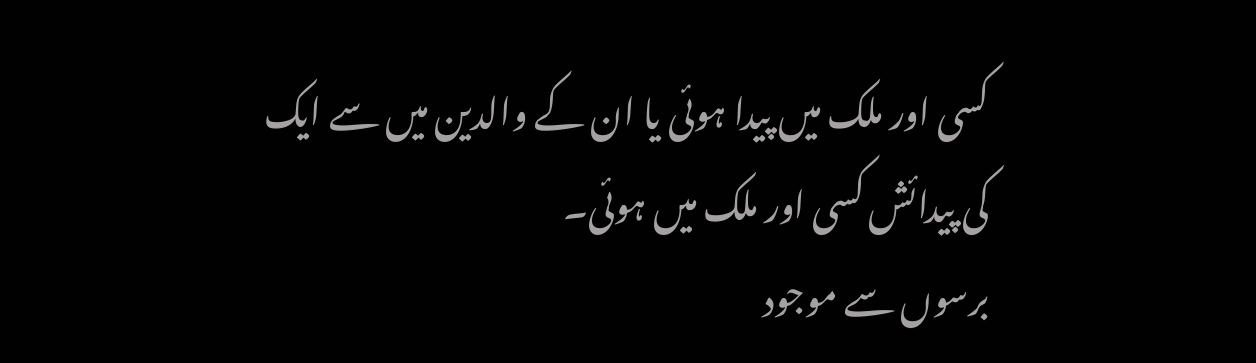کسی اور ملک میں پیدا ہوئی یا ان کے والدین میں سے ایک کی پیدائش کسی اور ملک میں ہوئی۔
برسوں سے موجود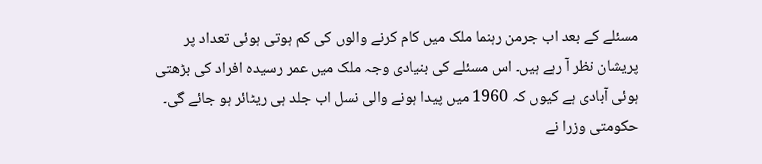مسئلے کے بعد اب جرمن رہنما ملک میں کام کرنے والوں کی کم ہوتی ہوئی تعداد پر پریشان نظر آ رہے ہیں۔ اس مسئلے کی بنیادی وجہ ملک میں عمر رسیدہ افراد کی بڑھتی ہوئی آبادی ہے کیوں کہ 1960 میں پیدا ہونے والی نسل اب جلد ہی ریٹائر ہو جائے گی۔
حکومتی وزرا نے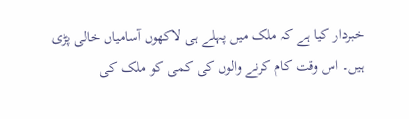خبردار کیا ہے کہ ملک میں پہلے ہی لاکھوں آسامیاں خالی پڑی ہیں۔ اس وقت کام کرنے والوں کی کمی کو ملک کی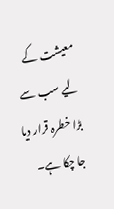معیشت کے لیے سب سے بڑا خطرہ قرار دیا جا چکا ہے۔